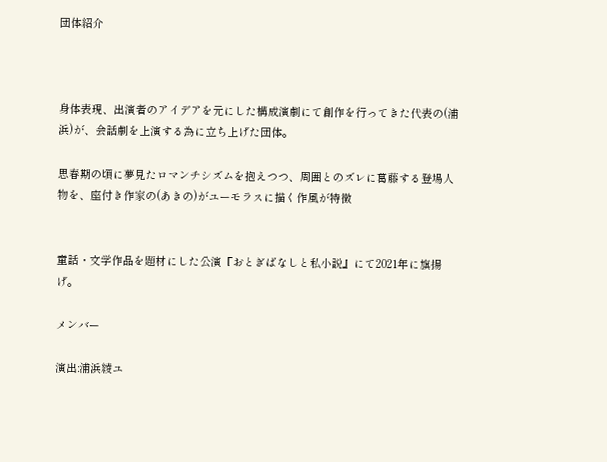団体紹介



身体表現、出演者のアイデアを元にした構成演劇にて創作を行ってきた代表の(浦浜)が、会話劇を上演する為に立ち上げた団体。

思春期の頃に夢見たロマンチシズムを抱えつつ、周囲とのズレに葛藤する登場人物を、座付き作家の(あきの)がユーモラスに描く作風が特徴


童話・文学作品を題材にした公演『おとぎばなしと私小説』にて2021年に旗揚げ。

メンバー

演出:浦浜綾ユ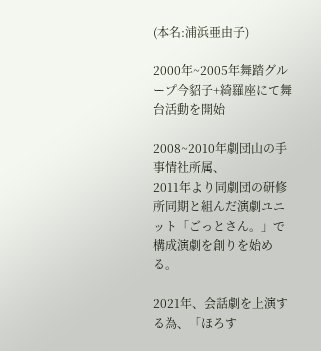(本名:浦浜亜由子)

2000年~2005年舞踏グループ今貂子+綺羅座にて舞台活動を開始

2008~2010年劇団山の手事情社所属、
2011年より同劇団の研修所同期と組んだ演劇ユニット「ごっとさん。」で構成演劇を創りを始める。

2021年、会話劇を上演する為、「ほろす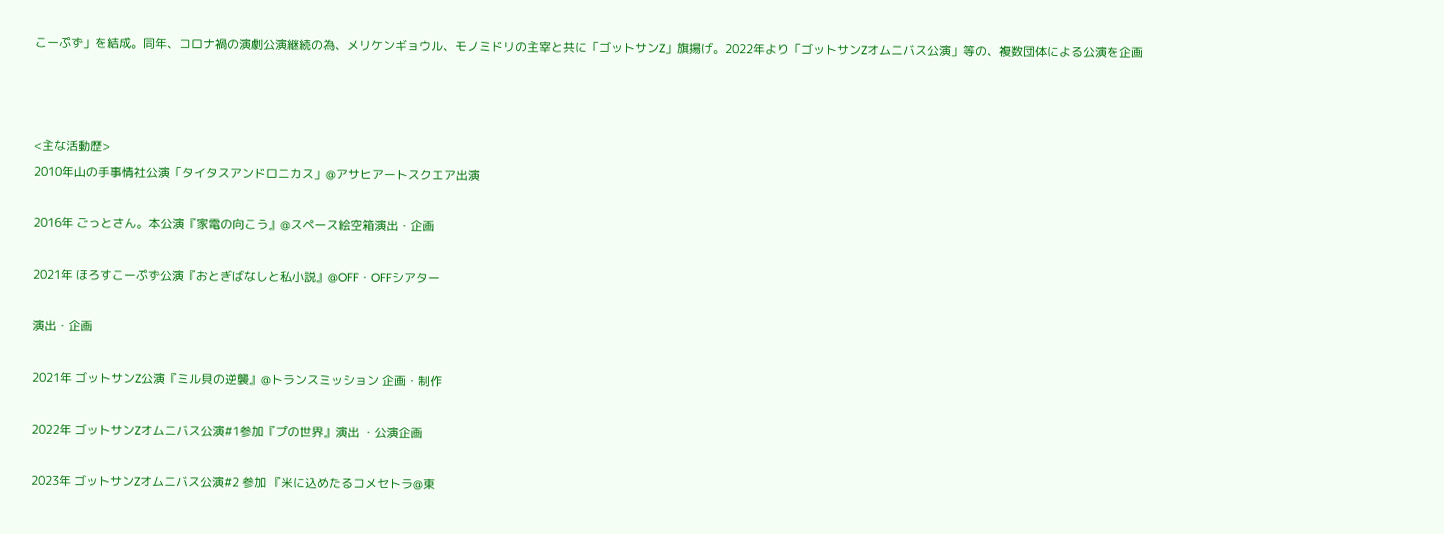こーぷず」を結成。同年、コロナ禍の演劇公演継続の為、メリケンギョウル、モノミドリの主宰と共に「ゴットサンZ」旗揚げ。2022年より「ゴットサンZオムニバス公演」等の、複数団体による公演を企画



<主な活動歴>
2010年山の手事情社公演「タイタスアンドロニカス」@アサヒアートスクエア出演

2016年 ごっとさん。本公演『家電の向こう』@スペース絵空箱演出・企画

2021年 ほろすこーぷず公演『おとぎばなしと私小説』@OFF・OFFシアター

演出・企画

2021年 ゴットサンZ公演『ミル貝の逆襲』@トランスミッション 企画・制作

2022年 ゴットサンZオムニバス公演#1参加『プの世界』演出 ・公演企画

2023年 ゴットサンZオムニバス公演#2 参加 『米に込めたるコメセトラ@東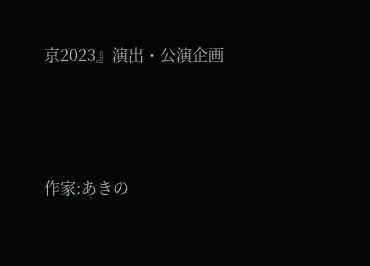京2023』演出・公演企画



作家:あきの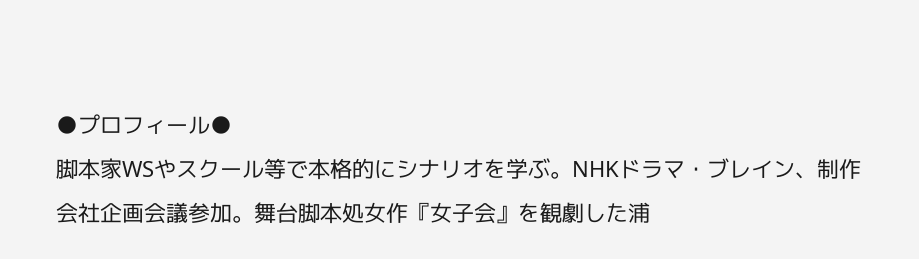●プロフィール●
脚本家WSやスクール等で本格的にシナリオを学ぶ。NHKドラマ・ブレイン、制作会社企画会議参加。舞台脚本処女作『女子会』を観劇した浦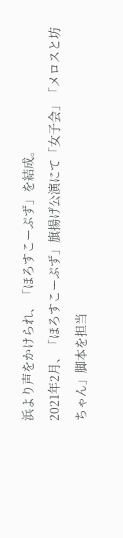浜より声をかけられ、「ほろすこーぷず」を結成。
2021年2月、「ほろすこーぷず」旗揚げ公演にて「女子会」「メロスと坊ちゃん」脚本を担当